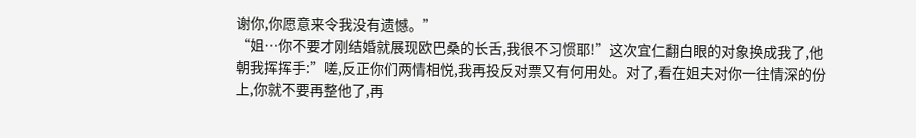谢你,你愿意来令我没有遗憾。”
“姐…你不要才刚结婚就展现欧巴桑的长舌,我很不习惯耶!”这次宜仁翻白眼的对象换成我了,他朝我挥挥手:”嗟,反正你们两情相悦,我再投反对票又有何用处。对了,看在姐夫对你一往情深的份上,你就不要再整他了,再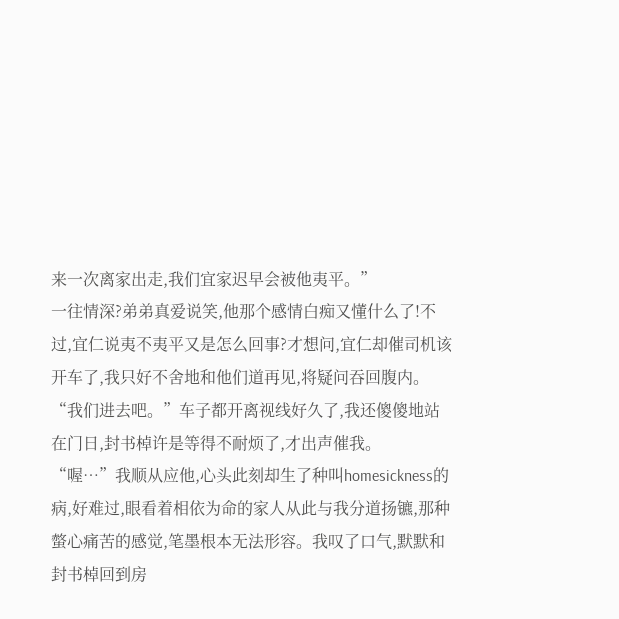来一次离家出走,我们宜家迟早会被他夷平。”
一往情深?弟弟真爱说笑,他那个感情白痴又懂什么了!不过,宜仁说夷不夷平又是怎么回事?才想问,宜仁却催司机该开车了,我只好不舍地和他们道再见,将疑问吞回腹内。
“我们进去吧。”车子都开离视线好久了,我还傻傻地站在门日,封书棹许是等得不耐烦了,才出声催我。
“喔…”我顺从应他,心头此刻却生了种叫homesickness的病,好难过,眼看着相依为命的家人从此与我分道扬镳,那种螫心痛苦的感觉,笔墨根本无法形容。我叹了口气,默默和封书棹回到房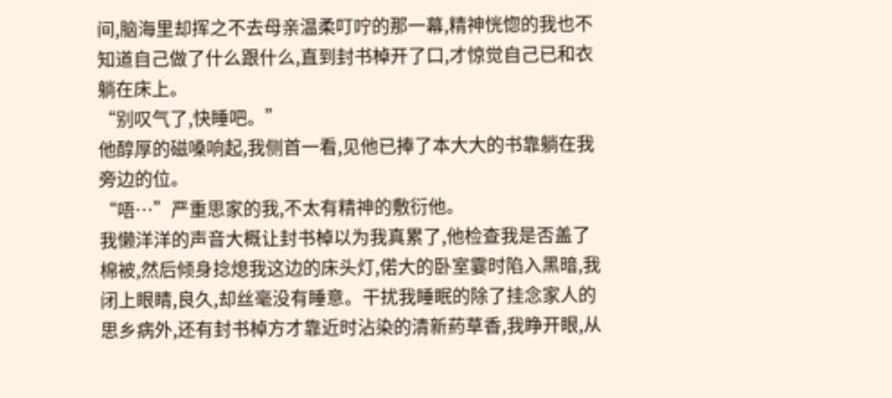间,脑海里却挥之不去母亲温柔叮咛的那一幕,精神恍惚的我也不知道自己做了什么跟什么,直到封书棹开了口,才惊觉自己已和衣躺在床上。
“别叹气了,快睡吧。”
他醇厚的磁嗓响起,我侧首一看,见他已捧了本大大的书靠躺在我旁边的位。
“唔…”严重思家的我,不太有精神的敷衍他。
我懒洋洋的声音大概让封书棹以为我真累了,他检查我是否盖了棉被,然后倾身捻熄我这边的床头灯,偌大的卧室霎时陷入黑暗,我闭上眼睛,良久,却丝毫没有睡意。干扰我睡眠的除了挂念家人的思乡病外,还有封书棹方才靠近时沾染的清新葯草香,我睁开眼,从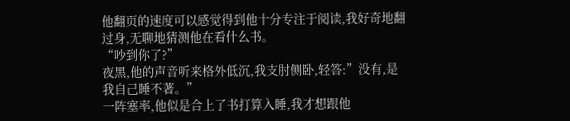他翻页的速度可以感觉得到他十分专注于阅读,我好奇地翻过身,无聊地猜测他在看什么书。
“吵到你了?”
夜黑,他的声音听来格外低沉,我支肘侧卧,轻答:”没有,是我自己睡不著。”
一阵塞率,他似是合上了书打算入睡,我才想跟他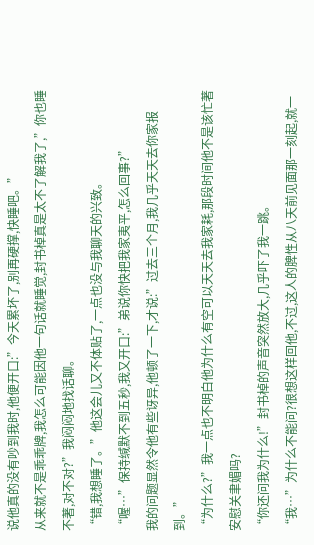说他真的没有吵到我时,他便开口:”今天累坏了,别再硬撑,快睡吧。”
从来就不是乖乖牌,我怎么可能因他一句话就睡觉,封书棹真是太不了解我了,”你也睡不著,对不对?”我闷闷地找话聊。
“错,我想睡了。”他这会儿又不体贴了,一点也没与我聊天的兴致。
“喔…”保持缄默不到五秒,我又开口:”弟说你快把我家夷平,怎么回事?”
我的问题显然令他有些讶异,他顿了一下,才说:”过去三个月,我几乎天天去你家报到。”
“为什么?”我一点也不明白他为什么有空可以天天去我家耗,那段时间他不是该忙著安慰关聿媚吗?
“你还问我为什么!”封书棹的声音突然放大,几乎吓了我一跳。
“我…”为什么不能问?很想这样回他,不过,这人的脾性从八天前见面那一刻起,就一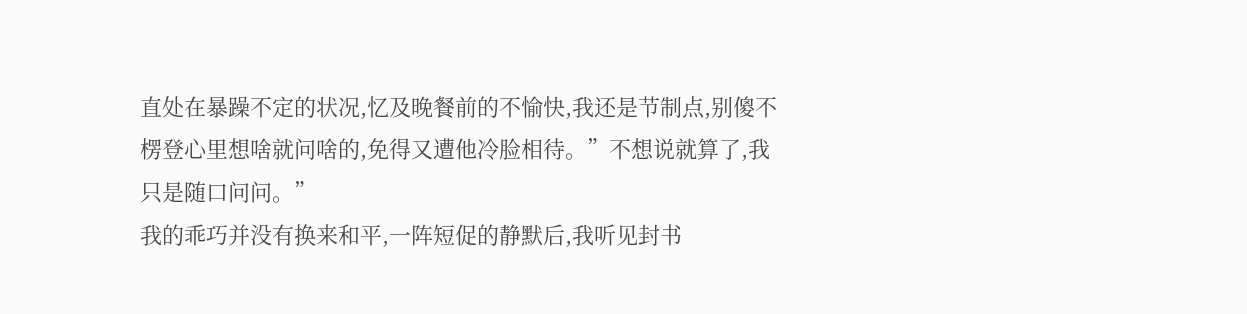直处在暴躁不定的状况,忆及晚餐前的不愉快,我还是节制点,别傻不楞登心里想啥就问啥的,免得又遭他冷脸相待。”不想说就算了,我只是随口问问。”
我的乖巧并没有换来和平,一阵短促的静默后,我听见封书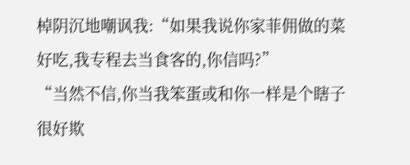棹阴沉地嘲讽我:“如果我说你家菲佣做的菜好吃,我专程去当食客的,你信吗?”
“当然不信,你当我笨蛋或和你一样是个瞎子很好欺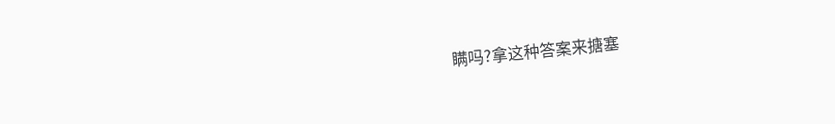瞒吗?拿这种答案来搪塞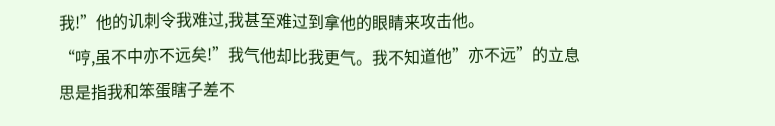我!”他的讥刺令我难过,我甚至难过到拿他的眼睛来攻击他。
“哼,虽不中亦不远矣!”我气他却比我更气。我不知道他”亦不远”的立息思是指我和笨蛋瞎子差不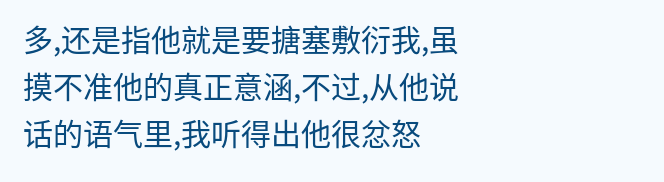多,还是指他就是要搪塞敷衍我,虽摸不准他的真正意涵,不过,从他说话的语气里,我听得出他很忿怒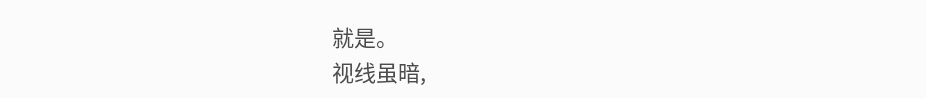就是。
视线虽暗,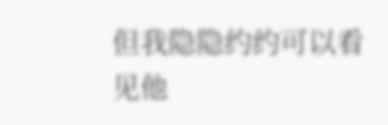但我隐隐约约可以看见他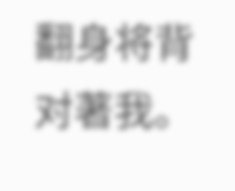翻身将背对著我。